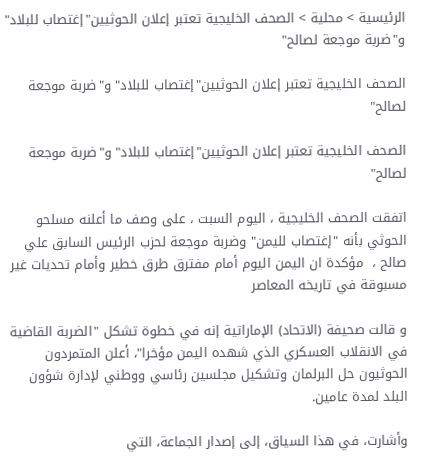الرئيسية > محلية > الصحف الخليجية تعتبر إعلان الحوثيين"إغتصاب للبلاد" و"ضربة موجعة لصالح"

الصحف الخليجية تعتبر إعلان الحوثيين"إغتصاب للبلاد" و"ضربة موجعة لصالح"

الصحف الخليجية تعتبر إعلان الحوثيين"إغتصاب للبلاد" و"ضربة موجعة لصالح"

اتفقت الصحف الخليجية ، اليوم السبت ، على وصف ما أعلنه مسلحو الحوثي بأنه "إغتصاب لليمن" وضربة موجعة لحزب الرئيس السابق علي صالح ،  مؤكدة ان اليمن اليوم أمام مفترق طرق خطير وأمام تحديات غير مسبوقة في تاريخه المعاصر

و قالت صحيفة (الاتحاد) الإماراتية إنه في خطوة تشكل "الضربة القاضية في الانقلاب العسكري الذي شهده اليمن مؤخرا"، أعلن المتمردون الحوثيون حل البرلمان وتشكيل مجلسين رئاسي ووطني لإدارة شؤون البلد لمدة عامين.

وأشارت، في هذا السياق، إلى إصدار الجماعة، التي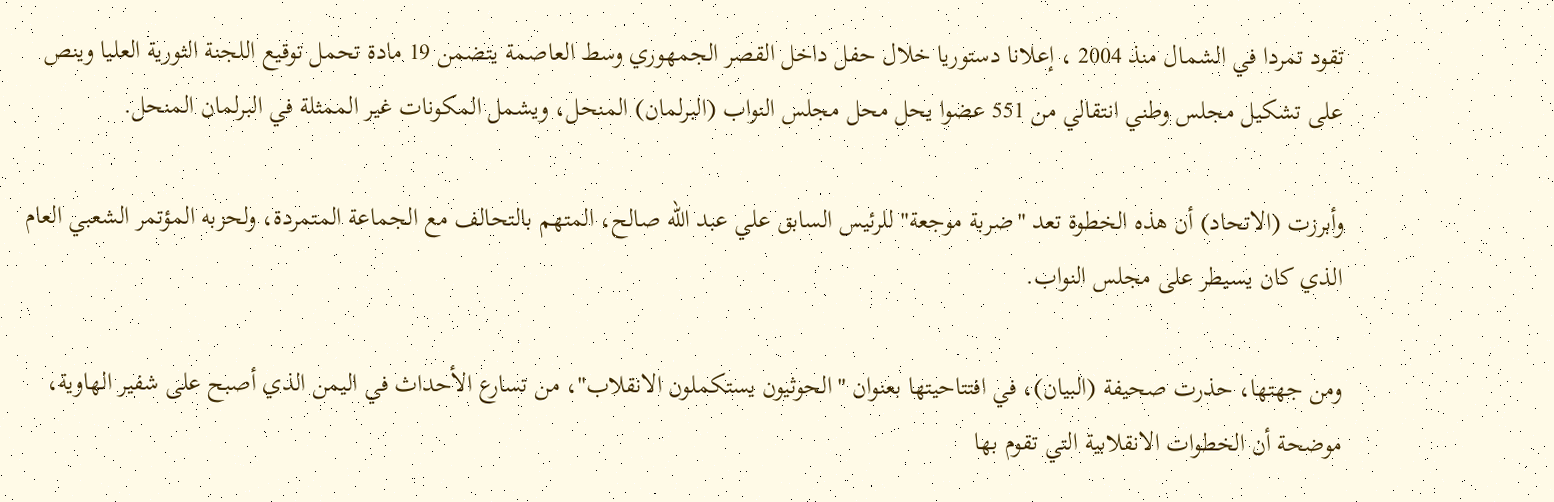تقود تمردا في الشمال منذ 2004 ، إعلانا دستوريا خلال حفل داخل القصر الجمهوري وسط العاصمة يتضمن 19 مادة تحمل توقيع اللجنة الثورية العليا وينص على تشكيل مجلس وطني انتقالي من 551 عضوا يحل محل مجلس النواب (البرلمان) المنحل، ويشمل المكونات غير الممثلة في البرلمان المنحل.

وأبرزت (الاتحاد) أن هذه الخطوة تعد "ضربة موجعة" للرئيس السابق علي عبد الله صالح، المتهم بالتحالف مع الجماعة المتمردة، ولحزبه المؤتمر الشعبي العام الذي كان يسيطر على مجلس النواب.

ومن جهتها، حذرت صحيفة (البيان)، في افتتاحيتها بعنوان "الحوثيون يستكملون الانقلاب"، من تسارع الأحداث في اليمن الذي أصبح على شفير الهاوية، موضحة أن الخطوات الانقلابية التي تقوم بها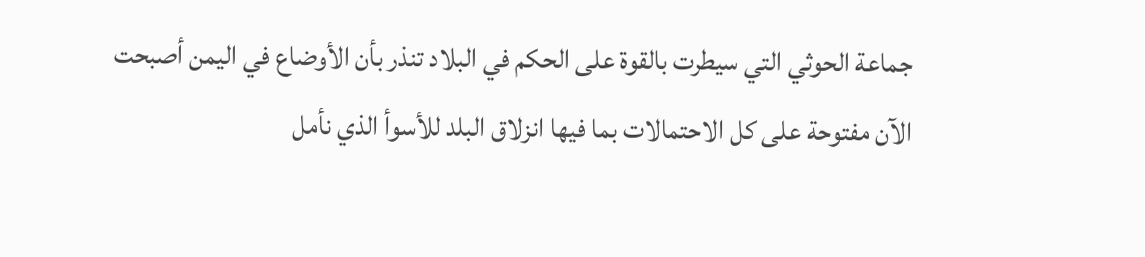جماعة الحوثي التي سيطرت بالقوة على الحكم في البلاد تنذر بأن الأوضاع في اليمن أصبحت الآن مفتوحة على كل الاحتمالات بما فيها انزلاق البلد للأسوأ الذي نأمل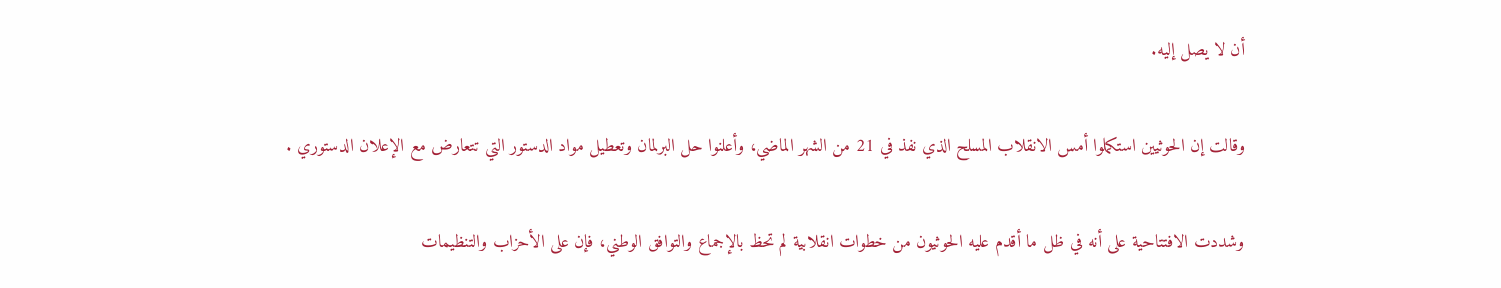أن لا يصل إليه.

وقالت إن الحوثيين استكملوا أمس الانقلاب المسلح الذي نفذ في 21 من الشهر الماضي، وأعلنوا حل البرلمان وتعطيل مواد الدستور التي تتعارض مع الإعلان الدستوري .

وشددت الافتتاحية على أنه في ظل ما أقدم عليه الحوثيون من خطوات انقلابية لم تحظ بالإجماع والتوافق الوطني، فإن على الأحزاب والتنظيمات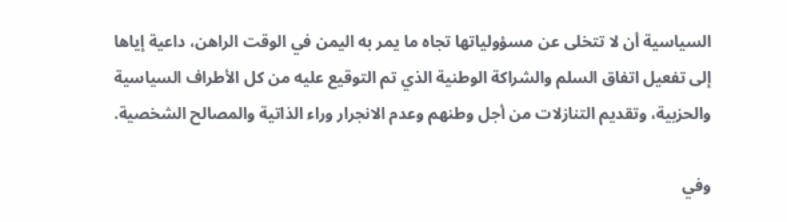السياسية أن لا تتخلى عن مسؤولياتها تجاه ما يمر به اليمن في الوقت الراهن، داعية إياها إلى تفعيل اتفاق السلم والشراكة الوطنية الذي تم التوقيع عليه من كل الأطراف السياسية والحزبية، وتقديم التنازلات من أجل وطنهم وعدم الانجرار وراء الذاتية والمصالح الشخصية.

وفي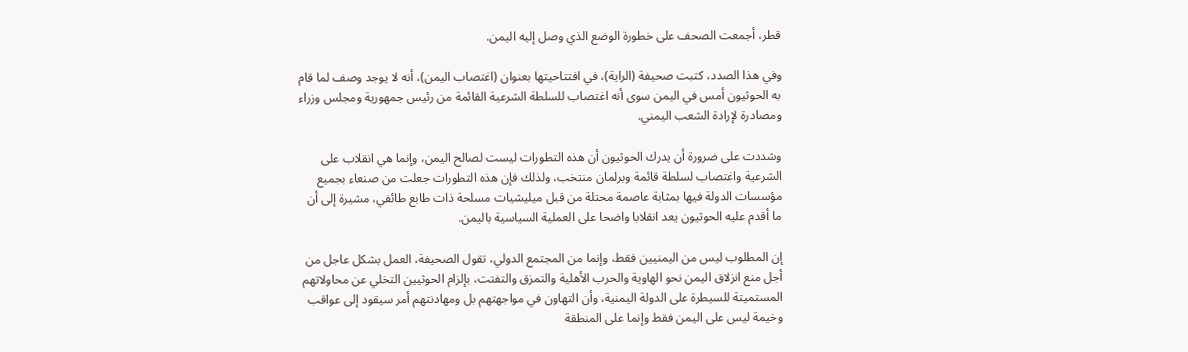قطر، أجمعت الصحف على خطورة الوضع الذي وصل إليه اليمن.

وفي هذا الصدد، كتبت صحيفة (الراية)، في افتتاحيتها بعنوان (اغتصاب اليمن)، أنه لا يوجد وصف لما قام به الحوثيون أمس في اليمن سوى أنه اغتصاب للسلطة الشرعية القائمة من رئيس جمهورية ومجلس وزراء ومصادرة لإرادة الشعب اليمني.

وشددت على ضرورة أن يدرك الحوثيون أن هذه التطورات ليست لصالح اليمن، وإنما هي انقلاب على الشرعية واغتصاب لسلطة قائمة وبرلمان منتخب، ولذلك فإن هذه التطورات جعلت من صنعاء بجميع مؤسسات الدولة فيها بمثابة عاصمة محتلة من قبل ميليشيات مسلحة ذات طابع طائفي، مشيرة إلى أن ما أقدم عليه الحوثيون يعد انقلابا واضحا على العملية السياسية باليمن.

إن المطلوب ليس من اليمنيين فقط، وإنما من المجتمع الدولي، تقول الصحيفة، العمل بشكل عاجل من أجل منع انزلاق اليمن نحو الهاوية والحرب الأهلية والتمزق والتفتت، بإلزام الحوثيين التخلي عن محاولاتهم المستميتة للسيطرة على الدولة اليمنية، وأن التهاون في مواجهتهم بل ومهادنتهم أمر سيقود إلى عواقب وخيمة ليس على اليمن فقط وإنما على المنطقة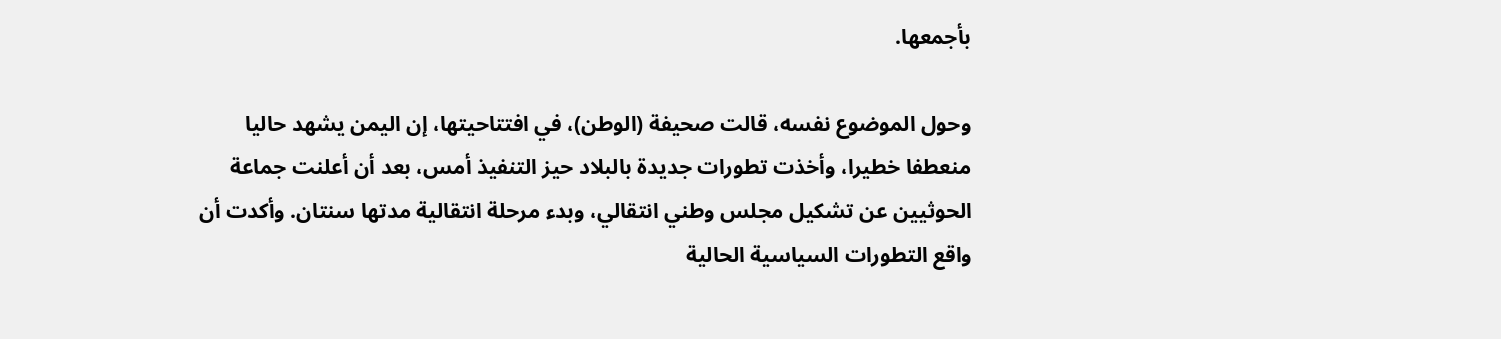بأجمعها.

وحول الموضوع نفسه، قالت صحيفة (الوطن)، في افتتاحيتها، إن اليمن يشهد حاليا منعطفا خطيرا، وأخذت تطورات جديدة بالبلاد حيز التنفيذ أمس، بعد أن أعلنت جماعة الحوثيين عن تشكيل مجلس وطني انتقالي، وبدء مرحلة انتقالية مدتها سنتان. وأكدت أن واقع التطورات السياسية الحالية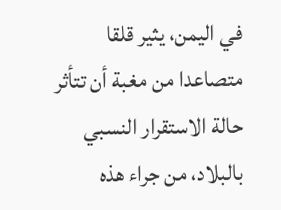في اليمن، يثير قلقا متصاعدا من مغبة أن تتأثر حالة الاستقرار النسبي بالبلاد، من جراء هذه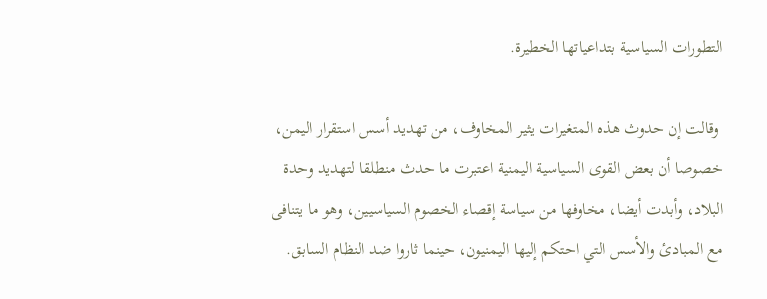التطورات السياسية بتداعياتها الخطيرة.

 وقالت إن حدوث هذه المتغيرات يثير المخاوف، من تهديد أسس استقرار اليمن، خصوصا أن بعض القوى السياسية اليمنية اعتبرت ما حدث منطلقا لتهديد وحدة البلاد، وأبدت أيضا، مخاوفها من سياسة إقصاء الخصوم السياسيين، وهو ما يتنافى مع المبادئ والأسس التي احتكم إليها اليمنيون، حينما ثاروا ضد النظام السابق.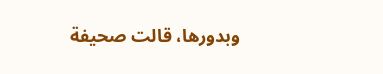وبدورها، قالت صحيفة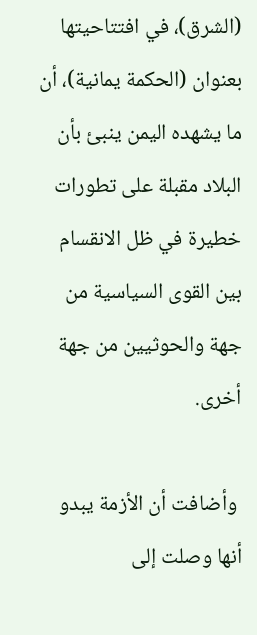(الشرق)، في افتتاحيتها بعنوان (الحكمة يمانية)، أن ما يشهده اليمن ينبئ بأن البلاد مقبلة على تطورات خطيرة في ظل الانقسام بين القوى السياسية من جهة والحوثيين من جهة أخرى.

 وأضافت أن الأزمة يبدو أنها وصلت إلى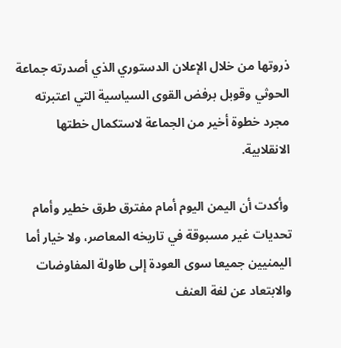ذروتها من خلال الإعلان الدستوري الذي أصدرته جماعة الحوثي وقوبل برفض القوى السياسية التي اعتبرته مجرد خطوة أخير من الجماعة لاستكمال خطتها الانقلابية.

 وأكدت أن اليمن اليوم أمام مفترق طرق خطير وأمام تحديات غير مسبوقة في تاريخه المعاصر، ولا خيار أما اليمنيين جميعا سوى العودة إلى طاولة المفاوضات والابتعاد عن لغة العنف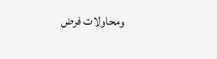ومحاولات فرض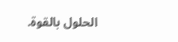الحلول بالقوة.